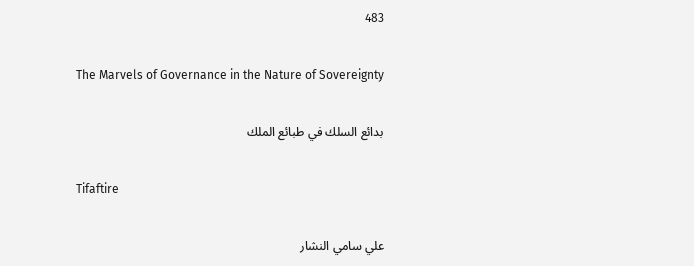483

The Marvels of Governance in the Nature of Sovereignty

بدائع السلك في طبائع الملك

Tifaftire

علي سامي النشار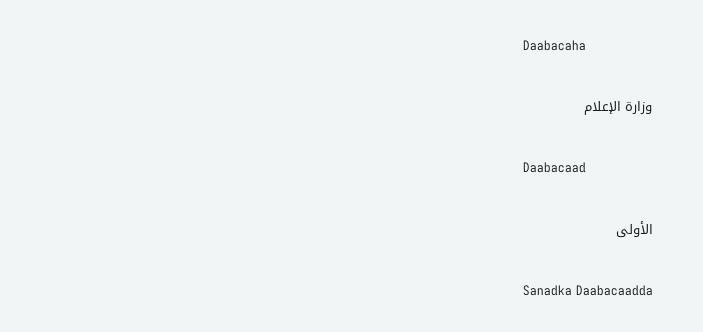Daabacaha

وزارة الإعلام

Daabacaad

الأولى

Sanadka Daabacaadda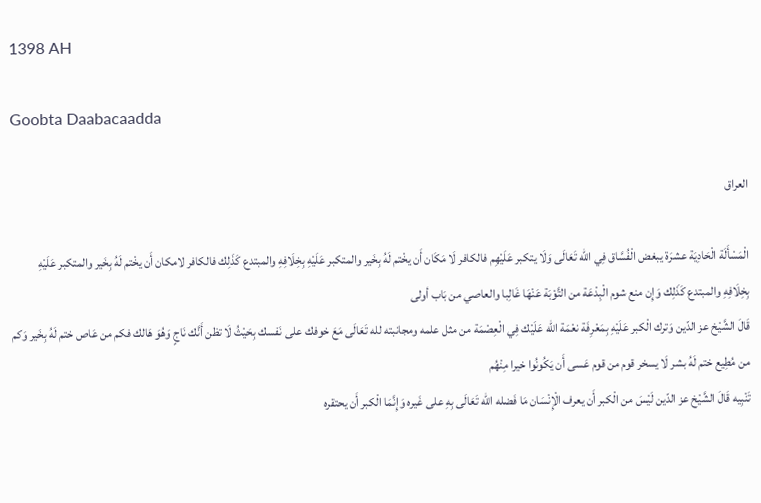1398 AH

Goobta Daabacaadda

العراق

الْمَسْأَلَة الْحَادِيَة عشرَة يبغض الْفُسَّاق فِي الله تَعَالَى وَلَا يتكبر عَلَيْهِم فالكافر لَا مَكَان أَن يخْتم لَهُ بِخَير والمتكبر عَلَيْهِ بِخِلَافِهِ والمبتدع كَذَلِك فالكافر لامكان أَن يخْتم لَهُ بِخَير والمتكبر عَلَيْهِ بِخِلَافِهِ والمبتدع كَذَلِك وَإِن منع شوم الْبِدْعَة من التَّوْبَة عَنْهَا غَالِبا والعاصي من بَاب أولى
قَالَ الشَّيْخ عز الدّين وَترك الْكبر عَلَيْهِ بِمَعْرِفَة نعْمَة الله عَلَيْك فِي الْعِصْمَة من مثل علمه ومجانبته لله تَعَالَى مَعَ خوفك على نَفسك بِحَيْثُ لَا تظن أَنَّك نَاجٍ وَهُوَ هَالك فكم من عَاص ختم لَهُ بِخَير وَكم من مُطِيع ختم لَهُ بشر لَا يسخر قوم من قوم عَسى أَن يَكُونُوا خيرا مِنْهُم
تَنْبِيه قَالَ الشَّيْخ عز الدّين لَيْسَ من الْكبر أَن يعرف الْإِنْسَان مَا فَضله الله تَعَالَى بِهِ على غَيره وَإِنَّمَا الْكبر أَن يحتقره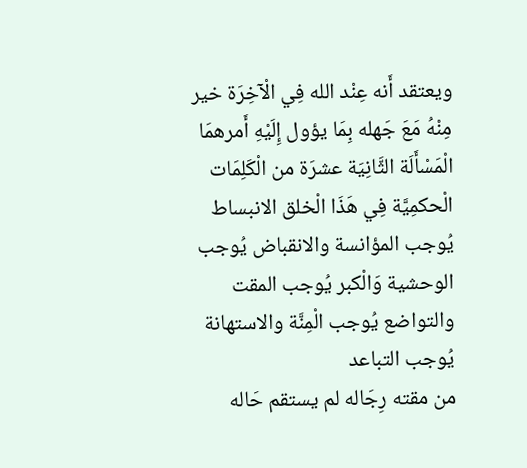ويعتقد أَنه عِنْد الله فِي الْآخِرَة خير مِنْهُ مَعَ جَهله بِمَا يؤول إِلَيْهِ أَمرهمَا
الْمَسْأَلَة الثَّانِيَة عشرَة من الْكَلِمَات الْحكمِيَّة فِي هَذَا الْخلق الانبساط يُوجب المؤانسة والانقباض يُوجب الوحشية وَالْكبر يُوجب المقت والتواضع يُوجب الْمِنَّة والاستهانة يُوجب التباعد
من مقته رِجَاله لم يستقم حَاله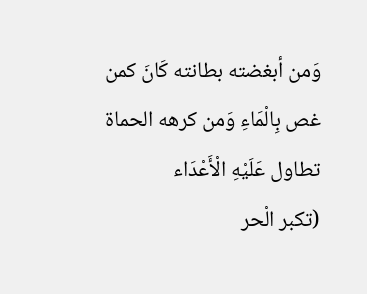وَمن أبغضته بطانته كَانَ كمن غص بِالْمَاءِ وَمن كرهه الحماة تطاول عَلَيْهِ الْأَعْدَاء
(تكبر الْحر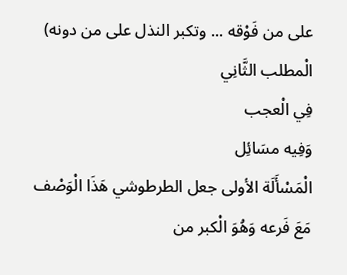على من فَوْقه ... وتكبر النذل على من دونه)
الْمطلب الثَّانِي
فِي الْعجب
وَفِيه مسَائِل
الْمَسْأَلَة الأولى جعل الطرطوشي هَذَا الْوَصْف مَعَ فَرعه وَهُوَ الْكبر من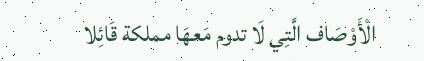الْأَوْصَاف الَّتِي لَا تدوم مَعهَا مملكة قَائِلا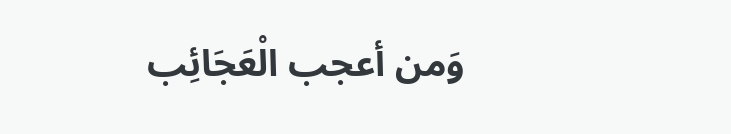وَمن أعجب الْعَجَائِب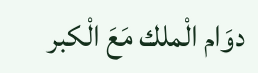دوَام الْملك مَعَ الْكبر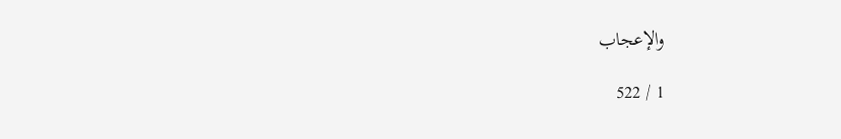والإعجاب

1 / 522